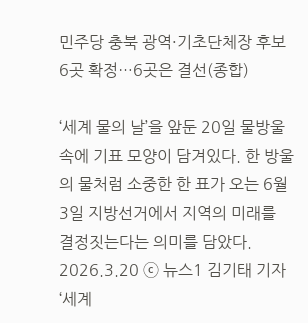민주당 충북 광역·기초단체장 후보 6곳 확정…6곳은 결선(종합)

‘세계 물의 날’을 앞둔 20일 물방울 속에 기표 모양이 담겨있다. 한 방울의 물처럼 소중한 한 표가 오는 6월 3일 지방선거에서 지역의 미래를 결정짓는다는 의미를 담았다. 2026.3.20 ⓒ 뉴스1 김기태 기자
‘세계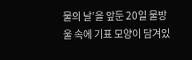물의 날’을 앞둔 20일 물방울 속에 기표 모양이 담겨있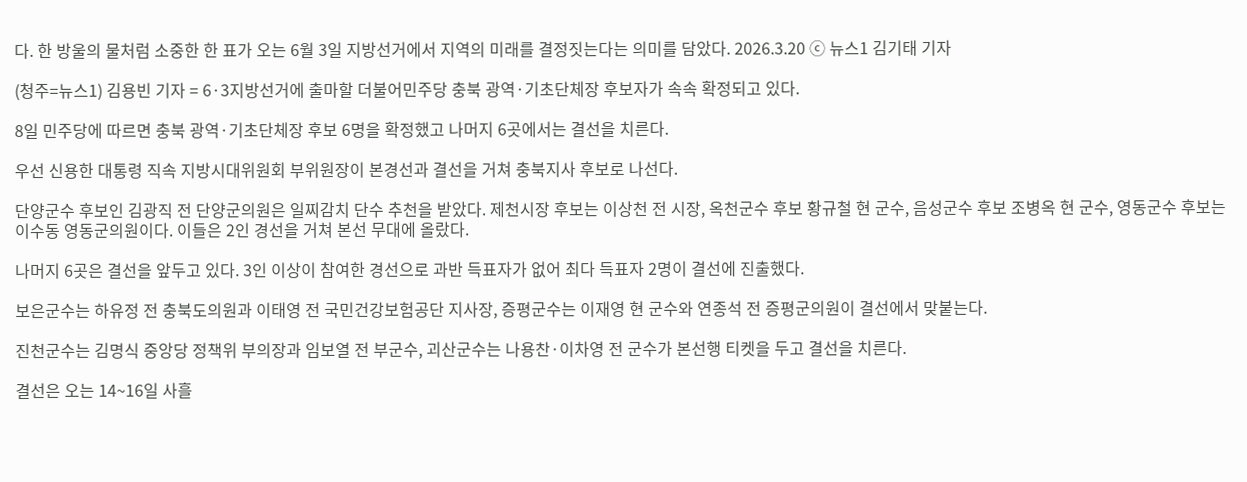다. 한 방울의 물처럼 소중한 한 표가 오는 6월 3일 지방선거에서 지역의 미래를 결정짓는다는 의미를 담았다. 2026.3.20 ⓒ 뉴스1 김기태 기자

(청주=뉴스1) 김용빈 기자 = 6·3지방선거에 출마할 더불어민주당 충북 광역·기초단체장 후보자가 속속 확정되고 있다.

8일 민주당에 따르면 충북 광역·기초단체장 후보 6명을 확정했고 나머지 6곳에서는 결선을 치른다.

우선 신용한 대통령 직속 지방시대위원회 부위원장이 본경선과 결선을 거쳐 충북지사 후보로 나선다.

단양군수 후보인 김광직 전 단양군의원은 일찌감치 단수 추천을 받았다. 제천시장 후보는 이상천 전 시장, 옥천군수 후보 황규철 현 군수, 음성군수 후보 조병옥 현 군수, 영동군수 후보는 이수동 영동군의원이다. 이들은 2인 경선을 거쳐 본선 무대에 올랐다.

나머지 6곳은 결선을 앞두고 있다. 3인 이상이 참여한 경선으로 과반 득표자가 없어 최다 득표자 2명이 결선에 진출했다.

보은군수는 하유정 전 충북도의원과 이태영 전 국민건강보험공단 지사장, 증평군수는 이재영 현 군수와 연종석 전 증평군의원이 결선에서 맞붙는다.

진천군수는 김명식 중앙당 정책위 부의장과 임보열 전 부군수, 괴산군수는 나용찬·이차영 전 군수가 본선행 티켓을 두고 결선을 치른다.

결선은 오는 14~16일 사흘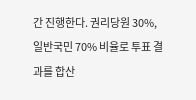간 진행한다. 권리당원 30%, 일반국민 70% 비율로 투표 결과를 합산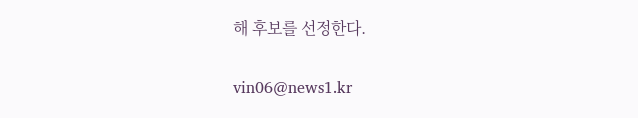해 후보를 선정한다.

vin06@news1.kr